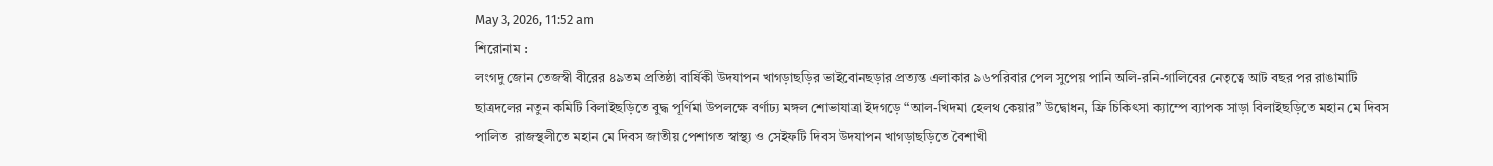May 3, 2026, 11:52 am
শিরোনাম :
লংগদু জোন তেজস্বী বীরের ৪৯তম প্রতিষ্ঠা বার্ষিকী উদযাপন খাগড়াছড়ির ভাইবোনছড়ার প্রত্যন্ত এলাকার ৯৬পরিবার পেল সুপেয় পানি অলি-রনি-গালিবের নেতৃত্বে আট বছর পর রাঙামাটি ছাত্রদলের নতুন কমিটি বিলাইছড়িতে বুদ্ধ পূর্ণিমা উপলক্ষে বর্ণাঢ্য মঙ্গল শোভাযাত্রা ইদগড়ে “আল-খিদমা হেলথ কেয়ার” উদ্বোধন, ফ্রি চিকিৎসা ক্যাম্পে ব্যাপক সাড়া বিলাইছড়িতে মহান মে দিবস পালিত  রাজস্থলীতে মহান মে দিবস জাতীয় পেশাগত স্বাস্থ্য ও সেইফটি দিবস উদযাপন খাগড়াছড়িতে বৈশাখী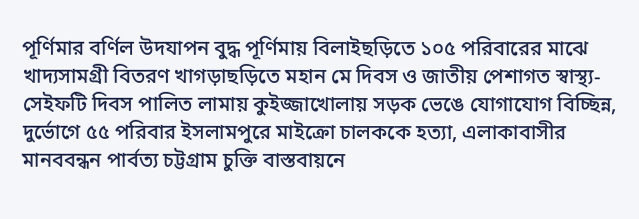পূর্ণিমার বর্ণিল উদযাপন বুদ্ধ পূর্ণিমায় বিলাইছড়িতে ১০৫ পরিবারের মাঝে খাদ্যসামগ্রী বিতরণ খাগড়াছড়িতে মহান মে দিবস ও জাতীয় পেশাগত স্বাস্থ্য-সেইফটি দিবস পালিত লামায় কুইজ্জাখোলায় সড়ক ভেঙে যোগাযোগ বিচ্ছিন্ন, দুর্ভোগে ৫৫ পরিবার ইসলামপুরে মাইক্রো চালককে হত্যা, এলাকাবাসীর মানববন্ধন পার্বত্য চট্টগ্রাম চুক্তি বাস্তবায়নে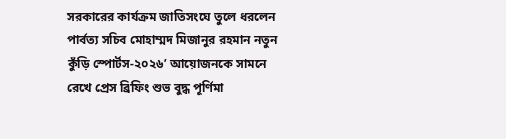সরকারের কার্যক্রম জাতিসংঘে তুলে ধরলেন পার্বত্য সচিব মোহাম্মদ মিজানুর রহমান নতুন কুঁড়ি স্পোর্টস-২০২৬’ আয়োজনকে সামনে রেখে প্রেস ব্রিফিং শুভ বুদ্ধ পূর্ণিমা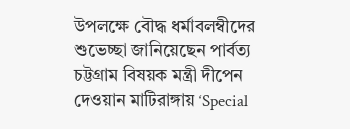উপলক্ষে বৌদ্ধ ধর্মাবলম্বীদের শুভেচ্ছা জানিয়েছেন পার্বত্য চট্টগ্রাম বিষয়ক মন্ত্রী দীপেন দেওয়ান মাটিরাঙ্গায় ‘Special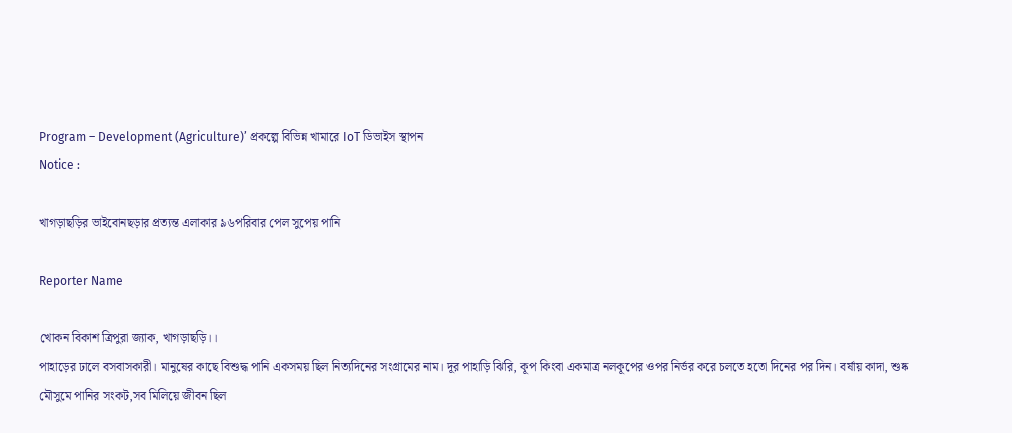Program – Development (Agriculture)’ প্রকল্পে বিভিন্ন খামারে IoT ডিভাইস স্থাপন
Notice :

খাগড়াছড়ির ভাইবোনছড়ার প্রত্যন্ত এলাকার ৯৬পরিবার পেল সুপেয় পানি

Reporter Name

খোকন বিকাশ ত্রিপুরা জ্যাক, খাগড়াছড়ি।।
পাহাড়ের ঢালে বসবাসকারী। মানুষের কাছে বিশুদ্ধ পানি একসময় ছিল নিত্যদিনের সংগ্রামের নাম। দূর পাহাড়ি ঝিরি, কূপ কিংবা একমাত্র নলকূপের ওপর নির্ভর করে চলতে হতো দিনের পর দিন। বর্ষায় কাদা, শুষ্ক মৌসুমে পানির সংকট,সব মিলিয়ে জীবন ছিল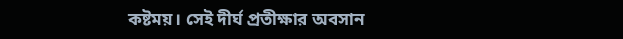কষ্টময়। সেই দীর্ঘ প্রতীক্ষার অবসান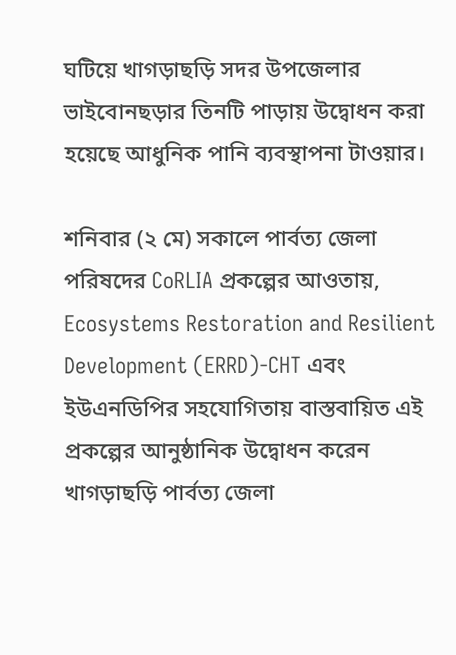ঘটিয়ে খাগড়াছড়ি সদর উপজেলার ভাইবোনছড়ার তিনটি পাড়ায় উদ্বোধন করা হয়েছে আধুনিক পানি ব্যবস্থাপনা টাওয়ার।

শনিবার (২ মে) সকালে পার্বত্য জেলা পরিষদের CoRLIA প্রকল্পের আওতায়, Ecosystems Restoration and Resilient Development (ERRD)-CHT এবং ইউএনডিপির সহযোগিতায় বাস্তবায়িত এই প্রকল্পের আনুষ্ঠানিক উদ্বোধন করেন খাগড়াছড়ি পার্বত্য জেলা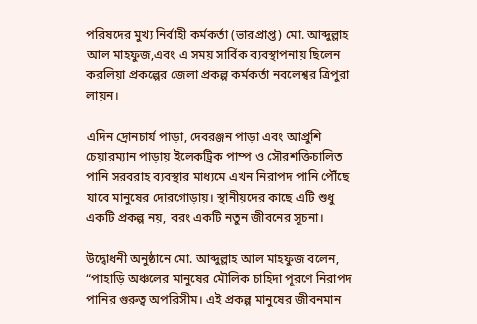পরিষদের মুখ্য নির্বাহী কর্মকর্তা (ভারপ্রাপ্ত) মো. আব্দুল্লাহ আল মাহফুজ,এবং এ সময় সার্বিক ব্যবস্থাপনায় ছিলেন করলিয়া প্রকল্পের জেলা প্রকল্প কর্মকর্তা নবলেশ্বর ত্রিপুরা লায়ন।

এদিন দ্রোনচার্য পাড়া, দেবরঞ্জন পাড়া এবং আপ্রুশি চেয়ারম্যান পাড়ায় ইলেকট্রিক পাম্প ও সৌরশক্তিচালিত পানি সরবরাহ ব্যবস্থার মাধ্যমে এখন নিরাপদ পানি পৌঁছে যাবে মানুষের দোরগোড়ায়। স্থানীয়দের কাছে এটি শুধু একটি প্রকল্প নয়, বরং একটি নতুন জীবনের সূচনা।

উদ্বোধনী অনুষ্ঠানে মো. আব্দুল্লাহ আল মাহফুজ বলেন, “পাহাড়ি অঞ্চলের মানুষের মৌলিক চাহিদা পূরণে নিরাপদ পানির গুরুত্ব অপরিসীম। এই প্রকল্প মানুষের জীবনমান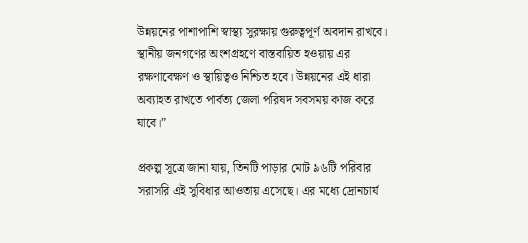উন্নয়নের পাশাপাশি স্বাস্থ্য সুরক্ষায় গুরুত্বপূর্ণ অবদান রাখবে। স্থানীয় জনগণের অংশগ্রহণে বাস্তবায়িত হওয়ায় এর রক্ষণাবেক্ষণ ও স্থায়িত্বও নিশ্চিত হবে। উন্নয়নের এই ধারা অব্যাহত রাখতে পার্বত্য জেলা পরিষদ সবসময় কাজ করে যাবে।”

প্রকল্প সূত্রে জানা যায়, তিনটি পাড়ার মোট ৯৬টি পরিবার সরাসরি এই সুবিধার আওতায় এসেছে। এর মধ্যে দ্রোনচার্য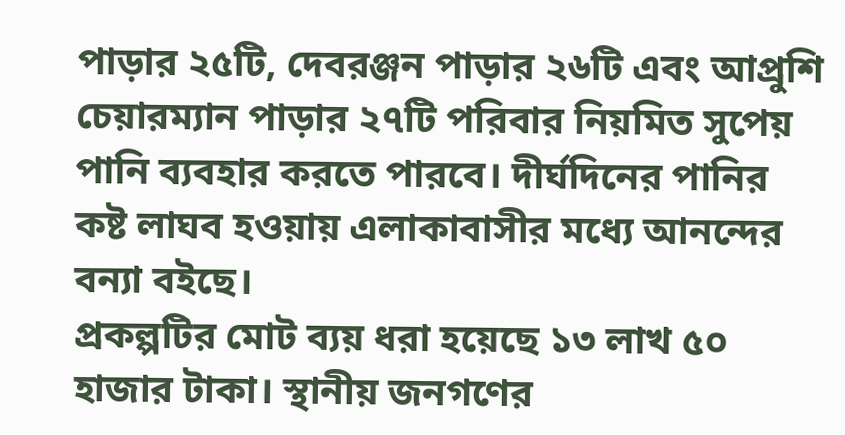পাড়ার ২৫টি, দেবরঞ্জন পাড়ার ২৬টি এবং আপ্রুশি চেয়ারম্যান পাড়ার ২৭টি পরিবার নিয়মিত সুপেয় পানি ব্যবহার করতে পারবে। দীর্ঘদিনের পানির কষ্ট লাঘব হওয়ায় এলাকাবাসীর মধ্যে আনন্দের বন্যা বইছে।
প্রকল্পটির মোট ব্যয় ধরা হয়েছে ১৩ লাখ ৫০ হাজার টাকা। স্থানীয় জনগণের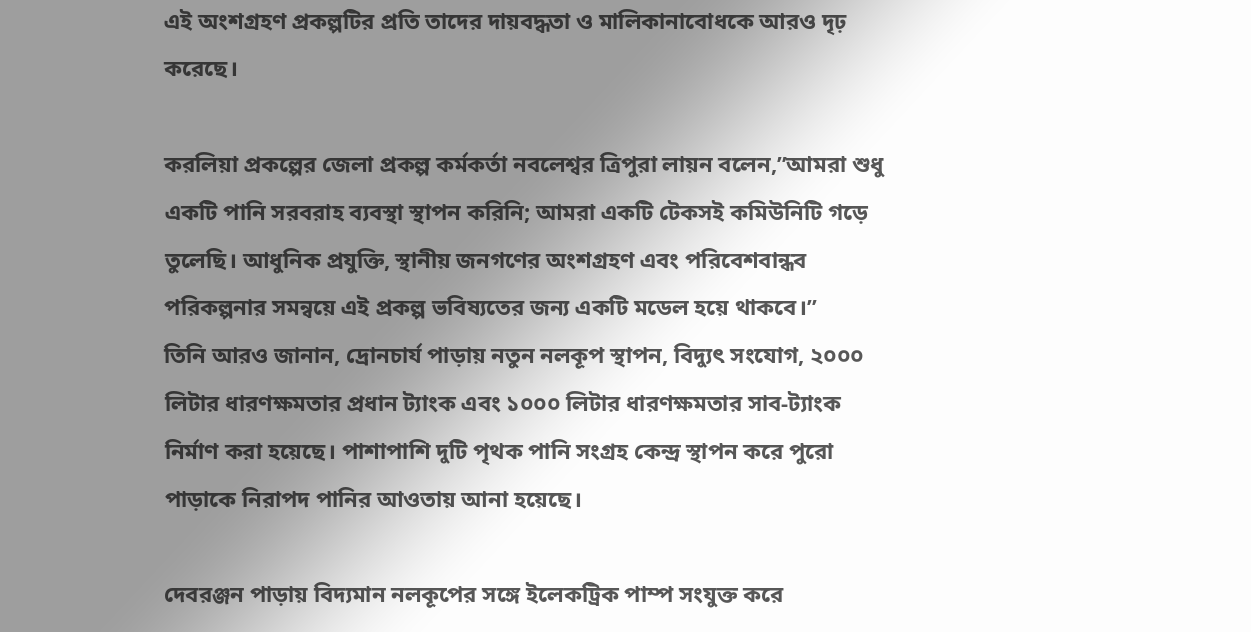এই অংশগ্রহণ প্রকল্পটির প্রতি তাদের দায়বদ্ধতা ও মালিকানাবোধকে আরও দৃঢ় করেছে।

করলিয়া প্রকল্পের জেলা প্রকল্প কর্মকর্তা নবলেশ্বর ত্রিপুরা লায়ন বলেন,”আমরা শুধু একটি পানি সরবরাহ ব্যবস্থা স্থাপন করিনি; আমরা একটি টেকসই কমিউনিটি গড়ে তুলেছি। আধুনিক প্রযুক্তি, স্থানীয় জনগণের অংশগ্রহণ এবং পরিবেশবান্ধব পরিকল্পনার সমন্বয়ে এই প্রকল্প ভবিষ্যতের জন্য একটি মডেল হয়ে থাকবে।”
তিনি আরও জানান, দ্রোনচার্য পাড়ায় নতুন নলকূপ স্থাপন, বিদ্যুৎ সংযোগ, ২০০০ লিটার ধারণক্ষমতার প্রধান ট্যাংক এবং ১০০০ লিটার ধারণক্ষমতার সাব-ট্যাংক নির্মাণ করা হয়েছে। পাশাপাশি দুটি পৃথক পানি সংগ্রহ কেন্দ্র স্থাপন করে পুরো পাড়াকে নিরাপদ পানির আওতায় আনা হয়েছে।

দেবরঞ্জন পাড়ায় বিদ্যমান নলকূপের সঙ্গে ইলেকট্রিক পাম্প সংযুক্ত করে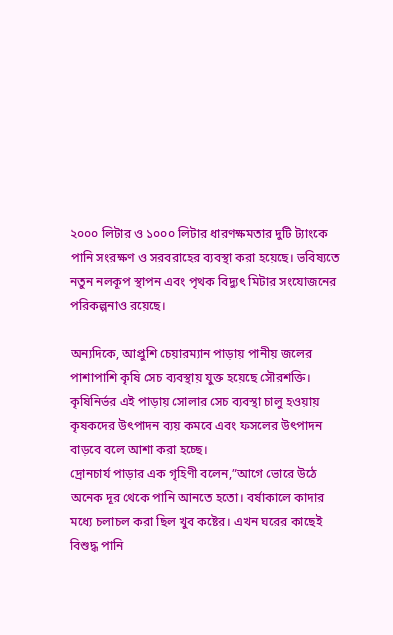২০০০ লিটার ও ১০০০ লিটার ধারণক্ষমতার দুটি ট্যাংকে পানি সংরক্ষণ ও সরবরাহের ব্যবস্থা করা হয়েছে। ভবিষ্যতে নতুন নলকূপ স্থাপন এবং পৃথক বিদ্যুৎ মিটার সংযোজনের পরিকল্পনাও রয়েছে।

অন্যদিকে, আপ্রুশি চেয়ারম্যান পাড়ায় পানীয় জলের পাশাপাশি কৃষি সেচ ব্যবস্থায় যুক্ত হয়েছে সৌরশক্তি। কৃষিনির্ভর এই পাড়ায় সোলার সেচ ব্যবস্থা চালু হওয়ায় কৃষকদের উৎপাদন ব্যয় কমবে এবং ফসলের উৎপাদন বাড়বে বলে আশা করা হচ্ছে।
দ্রোনচার্য পাড়ার এক গৃহিণী বলেন,”আগে ভোরে উঠে অনেক দূর থেকে পানি আনতে হতো। বর্ষাকালে কাদার মধ্যে চলাচল করা ছিল খুব কষ্টের। এখন ঘরের কাছেই বিশুদ্ধ পানি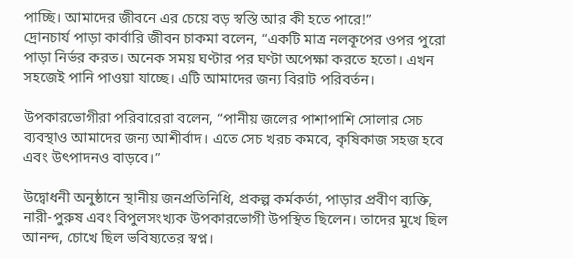পাচ্ছি। আমাদের জীবনে এর চেয়ে বড় স্বস্তি আর কী হতে পারে!”
দ্রোনচার্য পাড়া কার্বারি জীবন চাকমা বলেন, “একটি মাত্র নলকূপের ওপর পুরো পাড়া নির্ভর করত। অনেক সময় ঘণ্টার পর ঘণ্টা অপেক্ষা করতে হতো। এখন সহজেই পানি পাওয়া যাচ্ছে। এটি আমাদের জন্য বিরাট পরিবর্তন।

উপকারভোগীরা পরিবারেরা বলেন, “পানীয় জলের পাশাপাশি সোলার সেচ ব্যবস্থাও আমাদের জন্য আশীর্বাদ। এতে সেচ খরচ কমবে, কৃষিকাজ সহজ হবে এবং উৎপাদনও বাড়বে।”

উদ্বোধনী অনুষ্ঠানে স্থানীয় জনপ্রতিনিধি, প্রকল্প কর্মকর্তা, পাড়ার প্রবীণ ব্যক্তি, নারী-পুরুষ এবং বিপুলসংখ্যক উপকারভোগী উপস্থিত ছিলেন। তাদের মুখে ছিল আনন্দ, চোখে ছিল ভবিষ্যতের স্বপ্ন।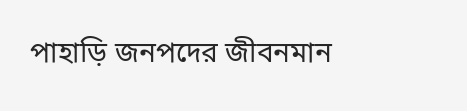পাহাড়ি জনপদের জীবনমান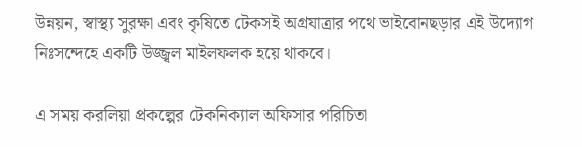উন্নয়ন, স্বাস্থ্য সুরক্ষা এবং কৃষিতে টেকসই অগ্রযাত্রার পথে ভাইবোনছড়ার এই উদ্যোগ নিঃসন্দেহে একটি উজ্জ্বল মাইলফলক হয়ে থাকবে।

এ সময় করলিয়া প্রকল্পের টেকনিক্যাল অফিসার পরিচিতা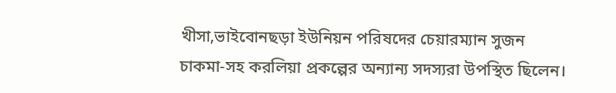খীসা,ভাইবোনছড়া ইউনিয়ন পরিষদের চেয়ারম্যান সুজন চাকমা-সহ করলিয়া প্রকল্পের অন্যান্য সদস্যরা উপস্থিত ছিলেন।